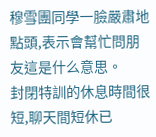穆雪團同學一臉嚴肅地點頭,表示會幫忙問朋友這是什么意思。
封閉特訓的休息時間很短,聊天間短休已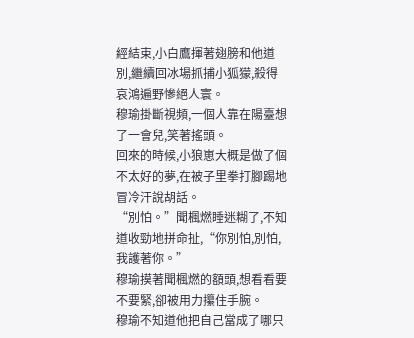經結束,小白鷹揮著翅膀和他道別,繼續回冰場抓捕小狐獴,殺得哀鴻遍野慘絕人寰。
穆瑜掛斷視頻,一個人靠在陽臺想了一會兒,笑著搖頭。
回來的時候,小狼崽大概是做了個不太好的夢,在被子里拳打腳踢地冒冷汗說胡話。
“別怕。”聞楓燃睡迷糊了,不知道收勁地拼命扯,“你別怕,別怕,我護著你。”
穆瑜摸著聞楓燃的額頭,想看看要不要緊,卻被用力攥住手腕。
穆瑜不知道他把自己當成了哪只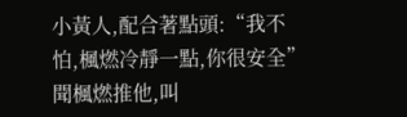小黃人,配合著點頭:“我不怕,楓燃冷靜一點,你很安全”
聞楓燃推他,叫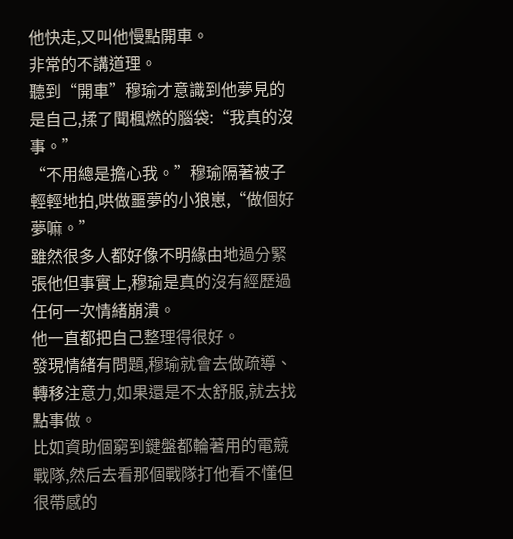他快走,又叫他慢點開車。
非常的不講道理。
聽到“開車”穆瑜才意識到他夢見的是自己,揉了聞楓燃的腦袋:“我真的沒事。”
“不用總是擔心我。”穆瑜隔著被子輕輕地拍,哄做噩夢的小狼崽,“做個好夢嘛。”
雖然很多人都好像不明緣由地過分緊張他但事實上,穆瑜是真的沒有經歷過任何一次情緒崩潰。
他一直都把自己整理得很好。
發現情緒有問題,穆瑜就會去做疏導、轉移注意力,如果還是不太舒服,就去找點事做。
比如資助個窮到鍵盤都輪著用的電競戰隊,然后去看那個戰隊打他看不懂但很帶感的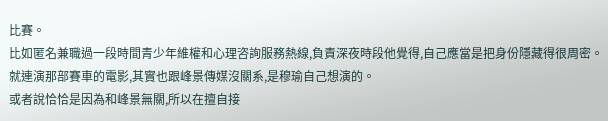比賽。
比如匿名兼職過一段時間青少年維權和心理咨詢服務熱線,負責深夜時段他覺得,自己應當是把身份隱藏得很周密。
就連演那部賽車的電影,其實也跟峰景傳媒沒關系,是穆瑜自己想演的。
或者說恰恰是因為和峰景無關,所以在擅自接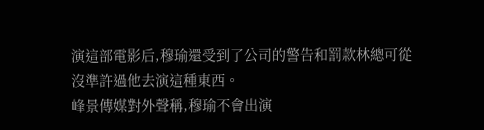演這部電影后,穆瑜還受到了公司的警告和罰款林總可從沒準許過他去演這種東西。
峰景傳媒對外聲稱,穆瑜不會出演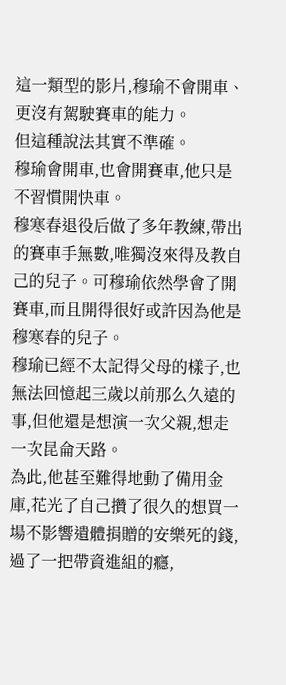這一類型的影片,穆瑜不會開車、更沒有駕駛賽車的能力。
但這種說法其實不準確。
穆瑜會開車,也會開賽車,他只是不習慣開快車。
穆寒春退役后做了多年教練,帶出的賽車手無數,唯獨沒來得及教自己的兒子。可穆瑜依然學會了開賽車,而且開得很好或許因為他是穆寒春的兒子。
穆瑜已經不太記得父母的樣子,也無法回憶起三歲以前那么久遠的事,但他還是想演一次父親,想走一次昆侖天路。
為此,他甚至難得地動了備用金庫,花光了自己攢了很久的想買一場不影響遺體捐贈的安樂死的錢,過了一把帶資進組的癮,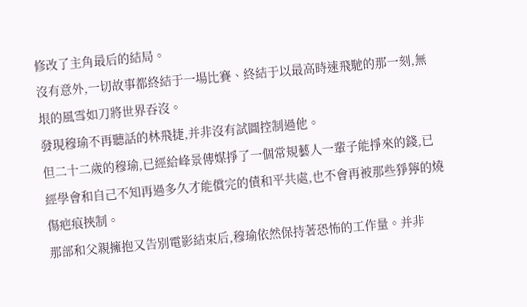修改了主角最后的結局。
沒有意外,一切故事都終結于一場比賽、終結于以最高時速飛馳的那一刻,無垠的風雪如刀將世界吞沒。
發現穆瑜不再聽話的林飛捷,并非沒有試圖控制過他。
但二十二歲的穆瑜,已經給峰景傳媒掙了一個常規藝人一輩子能掙來的錢,已經學會和自己不知再過多久才能償完的債和平共處,也不會再被那些猙獰的燒傷疤痕挾制。
那部和父親擁抱又告別電影結束后,穆瑜依然保持著恐怖的工作量。并非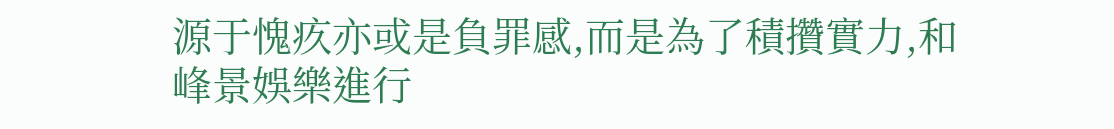源于愧疚亦或是負罪感,而是為了積攢實力,和峰景娛樂進行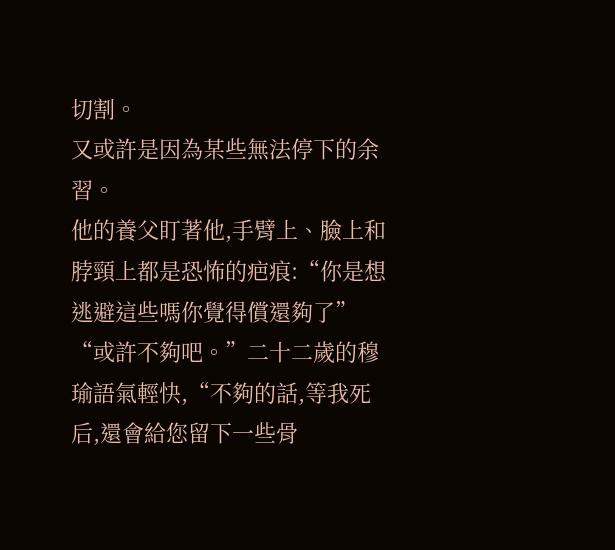切割。
又或許是因為某些無法停下的余習。
他的養父盯著他,手臂上、臉上和脖頸上都是恐怖的疤痕:“你是想逃避這些嗎你覺得償還夠了”
“或許不夠吧。”二十二歲的穆瑜語氣輕快,“不夠的話,等我死后,還會給您留下一些骨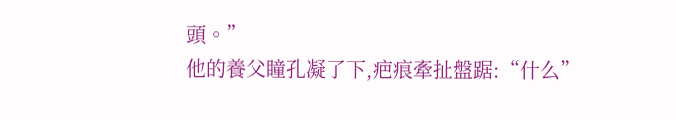頭。”
他的養父瞳孔凝了下,疤痕牽扯盤踞:“什么”